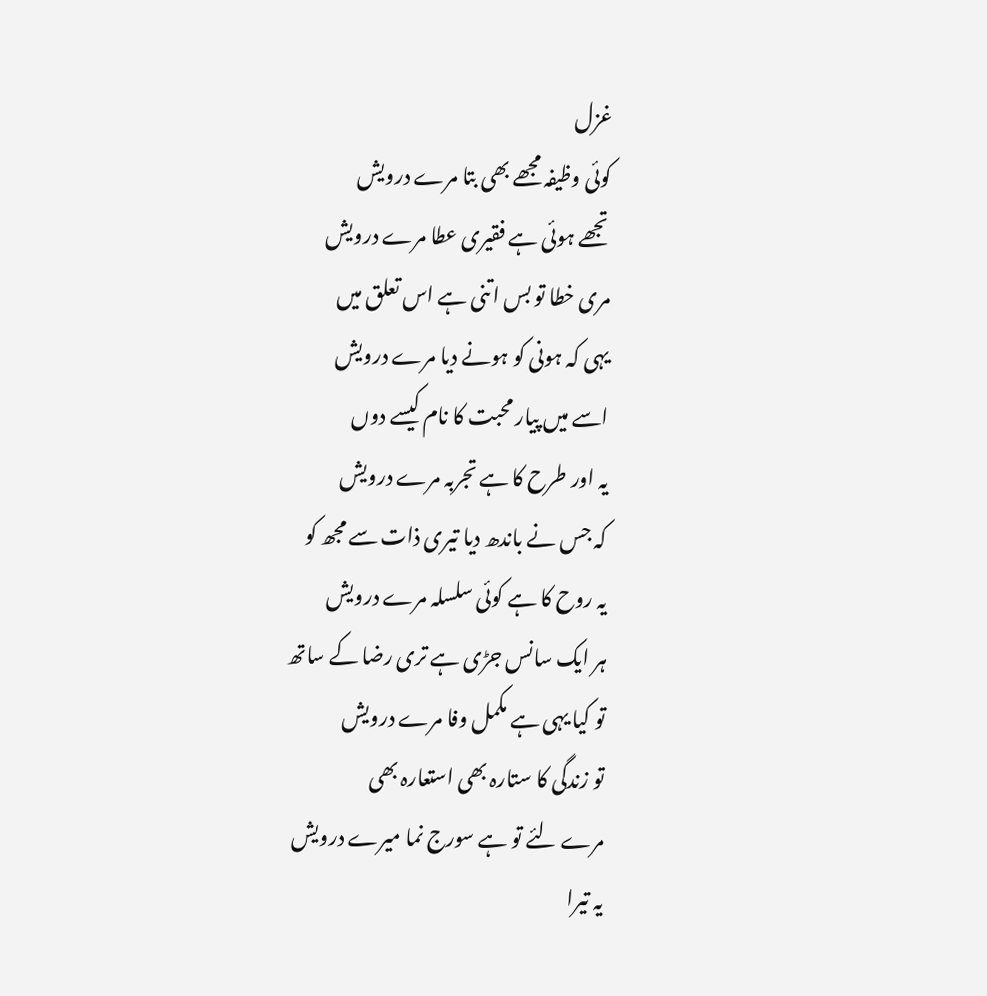غزل
کوئی وظیفہ مجھے بھی بتا مرے درویش
تجھے ہوئی ہے فقیری عطا مرے درویش
مری خطا تو بس اتنی ہے اس تعلق میں
یہی کہ ہونی کو ہونے دیا مرے درویش
اسے میں پیار محبت کا نام کیسے دوں
یہ اور طرح کا ہے تجربہ مرے درویش
کہ جس نے باندھ دیا تیری ذات سے مجھ کو
یہ روح کا ہے کوئی سلسلہ مرے درویش
ہر ایک سانس جڑی ہے تری رضا کے ساتھ
تو کیا یہی ہے مکمل وفا مرے درویش
تو زندگی کا ستارہ بھی استعارہ بھی
مرے لئے تو ہے سورج نما میرے درویش
یہ تیرا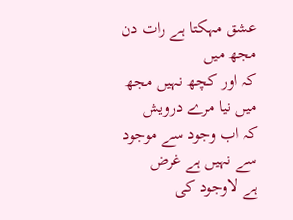عشق مہکتا ہے رات دن مجھ میں
کہ اور کچھ نہیں مجھ میں نیا مرے درویش
کہ اب وجود سے موجود سے نہیں ہے غرض
ہے لاوجود کی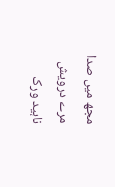مجھ میں صدا مرے درویش
ناہید ورک